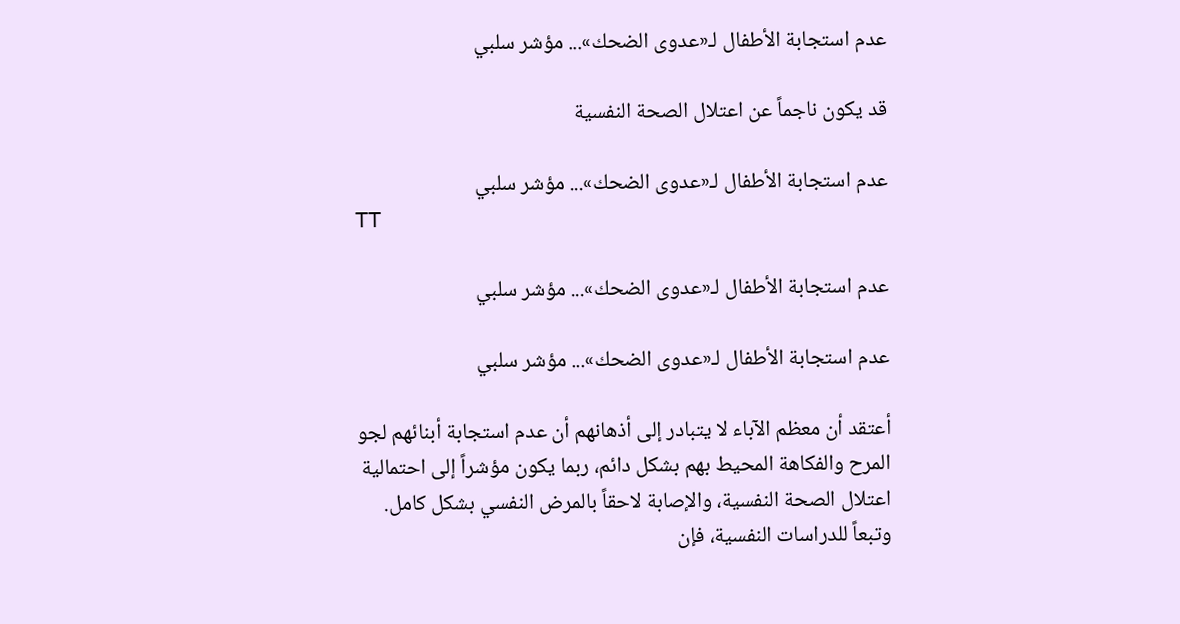عدم استجابة الأطفال لـ«عدوى الضحك»... مؤشر سلبي

قد يكون ناجماً عن اعتلال الصحة النفسية

عدم استجابة الأطفال لـ«عدوى الضحك»... مؤشر سلبي
TT

عدم استجابة الأطفال لـ«عدوى الضحك»... مؤشر سلبي

عدم استجابة الأطفال لـ«عدوى الضحك»... مؤشر سلبي

أعتقد أن معظم الآباء لا يتبادر إلى أذهانهم أن عدم استجابة أبنائهم لجو المرح والفكاهة المحيط بهم بشكل دائم، ربما يكون مؤشراً إلى احتمالية اعتلال الصحة النفسية، والإصابة لاحقاً بالمرض النفسي بشكل كامل. وتبعاً للدراسات النفسية، فإن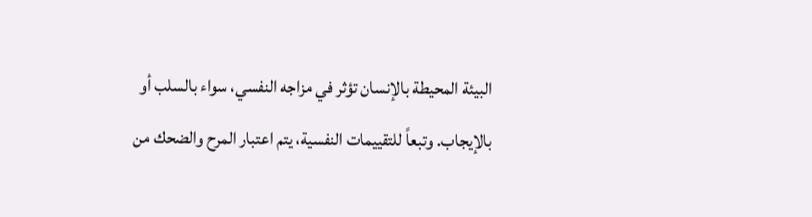البيئة المحيطة بالإنسان تؤثر في مزاجه النفسي، سواء بالسلب أو بالإيجاب. وتبعاً للتقييمات النفسية، يتم اعتبار المرح والضحك من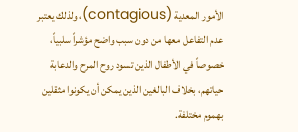الأمور المعدية (contagious)، ولذلك يعتبر عدم التفاعل معها من دون سبب واضح مؤشراً سلبياً، خصوصاً في الأطفال الذين تسود روح المرح والدعابة حياتهم، بخلاف البالغين الذين يمكن أن يكونوا مثقلين بهموم مختلفة.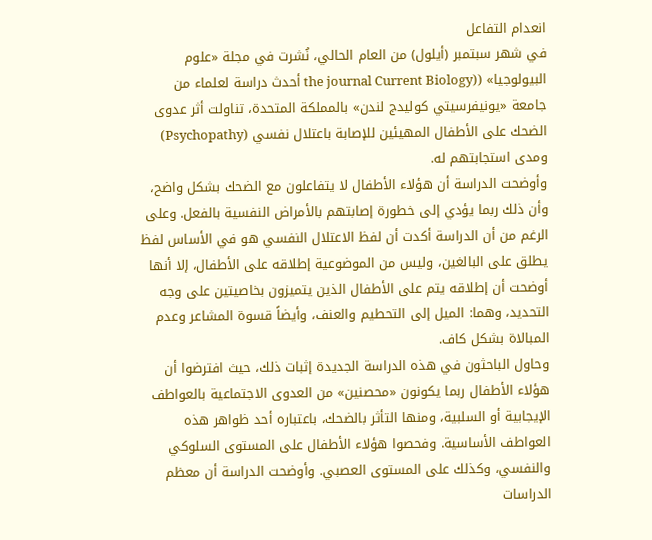انعدام التفاعل
في شهر سبتمبر (أيلول) من العام الحالي، نُشرت في مجلة «علوم البيولوجيا» ((the journal Current Biology أحدث دراسة لعلماء من جامعة «يونيفرسيتي كوليدج لندن» بالمملكة المتحدة، تناولت أثر عدوى الضحك على الأطفال المهيئين للإصابة باعتلال نفسي (Psychopathy) ومدى استجابتهم له.
وأوضحت الدراسة أن هؤلاء الأطفال لا يتفاعلون مع الضحك بشكل واضح، وأن ذلك ربما يؤدي إلى خطورة إصابتهم بالأمراض النفسية بالفعل. وعلى الرغم من أن الدراسة أكدت أن لفظ الاعتلال النفسي هو في الأساس لفظ يطلق على البالغين، وليس من الموضوعية إطلاقه على الأطفال، إلا أنها أوضحت أن إطلاقه يتم على الأطفال الذين يتميزون بخاصيتين على وجه التحديد، وهما: الميل إلى التحطيم والعنف، وأيضاً قسوة المشاعر وعدم المبالاة بشكل كاف.
وحاول الباحثون في هذه الدراسة الجديدة إثبات ذلك، حيث افترضوا أن هؤلاء الأطفال ربما يكونون «محصنين» من العدوى الاجتماعية بالعواطف الإيجابية أو السلبية، ومنها التأثر بالضحك، باعتباره أحد ظواهر هذه العواطف الأساسية. وفحصوا هؤلاء الأطفال على المستوى السلوكي والنفسي، وكذلك على المستوى العصبي. وأوضحت الدراسة أن معظم الدراسات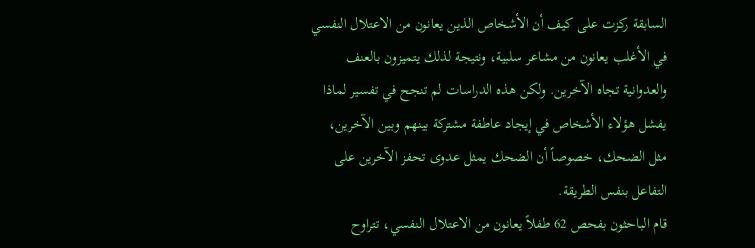السابقة ركزت على كيف أن الأشخاص الذين يعانون من الاعتلال النفسي في الأغلب يعانون من مشاعر سلبية، ونتيجة لذلك يتميزون بالعنف والعدوانية تجاه الآخرين. ولكن هذه الدراسات لم تنجح في تفسير لماذا يفشل هؤلاء الأشخاص في إيجاد عاطفة مشتركة بينهم وبين الآخرين، مثل الضحك، خصوصاً أن الضحك يمثل عدوى تحفز الآخرين على التفاعل بنفس الطريقة.
قام الباحثون بفحص 62 طفلاً يعانون من الاعتلال النفسي، تتراوح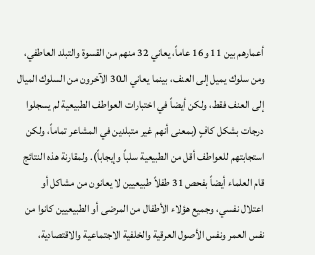أعمارهم بين 11 و16 عاماً، يعاني 32 منهم من القسوة والتبلد العاطفي، ومن سلوك يميل إلى العنف، بينما يعاني الـ30 الآخرون من السلوك الميال إلى العنف فقط، ولكن أيضاً في اختبارات العواطف الطبيعية لم يسجلوا درجات بشكل كافٍ (بمعنى أنهم غير متبلدين في المشاعر تماماً، ولكن استجابتهم للعواطف أقل من الطبيعية سلباً وإيجاباً). ولمقارنة هذه النتائج قام العلماء أيضاً بفحص 31 طفلاً طبيعيين لا يعانون من مشاكل أو اعتلال نفسي، وجميع هؤلاء الأطفال من المرضى أو الطبيعيين كانوا من نفس العمر ونفس الأصول العرقية والخلفية الاجتماعية والاقتصادية،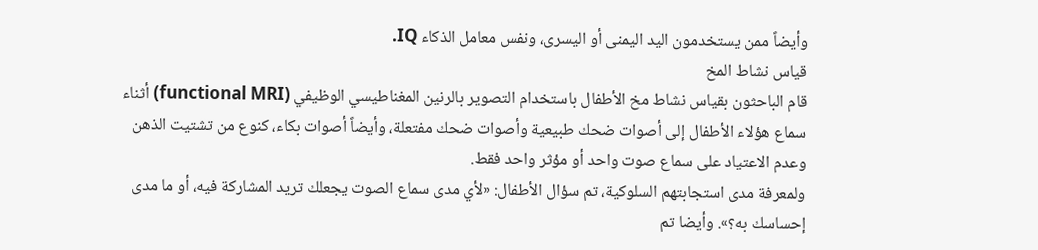وأيضاً ممن يستخدمون اليد اليمنى أو اليسرى، ونفس معامل الذكاء IQ.
قياس نشاط المخ
قام الباحثون بقياس نشاط مخ الأطفال باستخدام التصوير بالرنين المغناطيسي الوظيفي (functional MRI) أثناء سماع هؤلاء الأطفال إلى أصوات ضحك طبيعية وأصوات ضحك مفتعلة، وأيضاً أصوات بكاء، كنوع من تشتيت الذهن وعدم الاعتياد على سماع صوت واحد أو مؤثر واحد فقط.
ولمعرفة مدى استجابتهم السلوكية، تم سؤال الأطفال: «لأي مدى سماع الصوت يجعلك تريد المشاركة فيه، أو ما مدى إحساسك به؟». وأيضا تم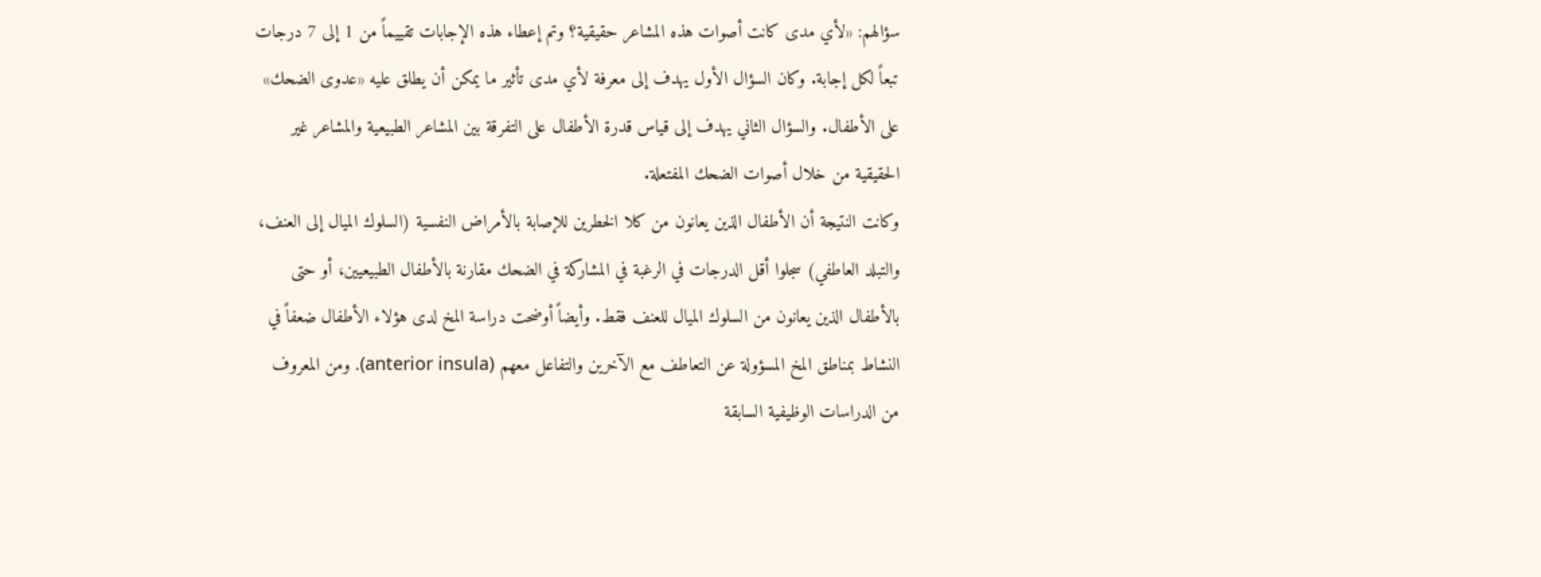سؤالهم: «لأي مدى كانت أصوات هذه المشاعر حقيقية؟ وتم إعطاء هذه الإجابات تقييماً من 1 إلى 7 درجات تبعاً لكل إجابة. وكان السؤال الأول يهدف إلى معرفة لأي مدى تأثير ما يمكن أن يطلق عليه «عدوى الضحك» على الأطفال. والسؤال الثاني يهدف إلى قياس قدرة الأطفال على التفرقة بين المشاعر الطبيعية والمشاعر غير الحقيقية من خلال أصوات الضحك المفتعلة.
وكانت النتيجة أن الأطفال الذين يعانون من كلا الخطرين للإصابة بالأمراض النفسية (السلوك الميال إلى العنف، والتبلد العاطفي) سجلوا أقل الدرجات في الرغبة في المشاركة في الضحك مقارنة بالأطفال الطبيعيين، أو حتى بالأطفال الذين يعانون من السلوك الميال للعنف فقط. وأيضاً أوضحت دراسة المخ لدى هؤلاء الأطفال ضعفاً في النشاط بمناطق المخ المسؤولة عن التعاطف مع الآخرين والتفاعل معهم (anterior insula). ومن المعروف من الدراسات الوظيفية السابقة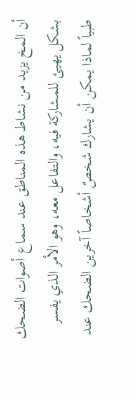أن المخ يزيد من نشاط هذه المناطق عند سماع أصوات الضحك بشكل يهيئ للمشاركة فيه، والتفاعل معه، وهو الأمر الذي يفسر طبياً لماذا يمكن أن يشارك شخصٌ أشخاصاً آخرين الضحك عند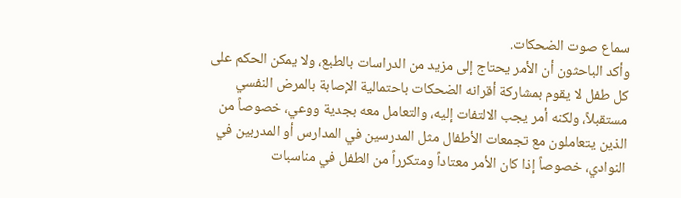سماع صوت الضحكات.
وأكد الباحثون أن الأمر يحتاج إلى مزيد من الدراسات بالطبع، ولا يمكن الحكم على كل طفل لا يقوم بمشاركة أقرانه الضحكات باحتمالية الإصابة بالمرض النفسي مستقبلاً، ولكنه أمر يجب الالتفات إليه، والتعامل معه بجدية ووعي، خصوصاً من الذين يتعاملون مع تجمعات الأطفال مثل المدرسين في المدارس أو المدربين في النوادي، خصوصاً إذا كان الأمر معتاداً ومتكرراً من الطفل في مناسبات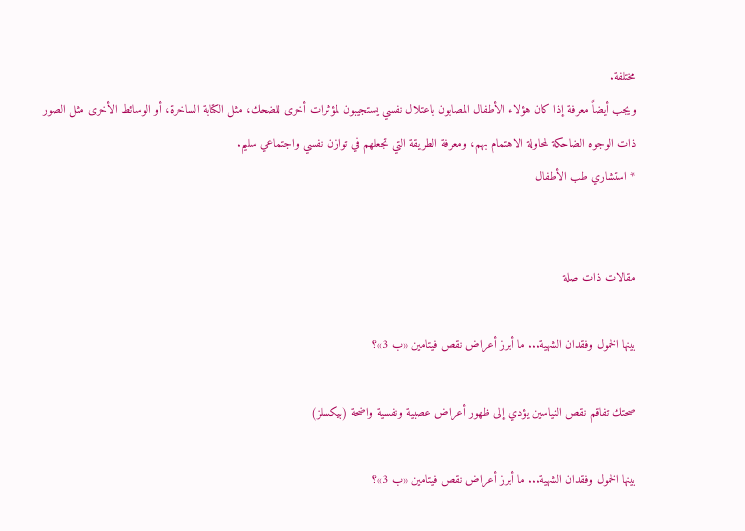مختلفة.
ويجب أيضاً معرفة إذا كان هؤلاء الأطفال المصابون باعتلال نفسي يستجيبون لمؤثرات أخرى للضحك، مثل الكتابة الساخرة، أو الوسائط الأخرى مثل الصور ذات الوجوه الضاحكة لمحاولة الاهتمام بهم، ومعرفة الطريقة التي تجعلهم في توازن نفسي واجتماعي سليم.
* استشاري طب الأطفال


مقالات ذات صلة

بينها الخمول وفقدان الشهية... ما أبرز أعراض نقص فيتامين «ب 3»؟

صحتك تفاقم نقص النياسين يؤدي إلى ظهور أعراض عصبية ونفسية واضحة (بيكسلز)

بينها الخمول وفقدان الشهية... ما أبرز أعراض نقص فيتامين «ب 3»؟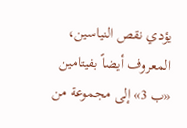يؤدي نقص النياسين، المعروف أيضاً بفيتامين «ب 3» إلى مجموعة من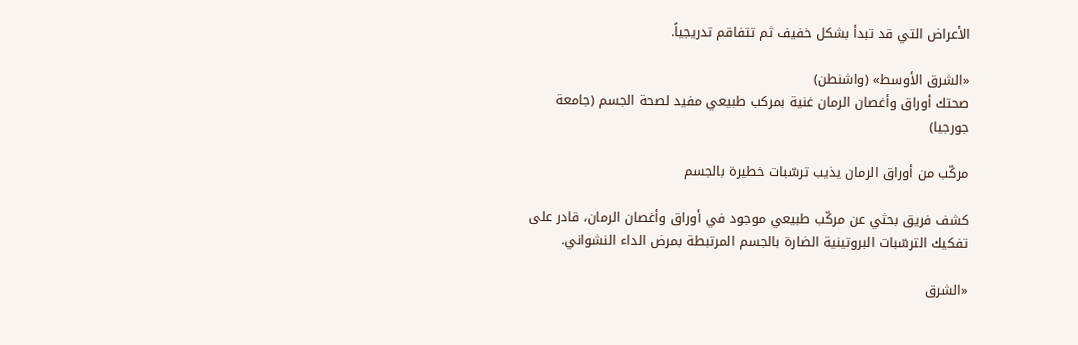الأعراض التي قد تبدأ بشكل خفيف ثم تتفاقم تدريجياً.

«الشرق الأوسط» (واشنطن)
صحتك أوراق وأغصان الرمان غنية بمركب طبيعي مفيد لصحة الجسم (جامعة جورجيا)

مركّب من أوراق الرمان يذيب ترسّبات خطيرة بالجسم

كشف فريق بحثي عن مركّب طبيعي موجود في أوراق وأغصان الرمان، قادر على تفكيك الترسّبات البروتينية الضارة بالجسم المرتبطة بمرض الداء النشواني.

«الشرق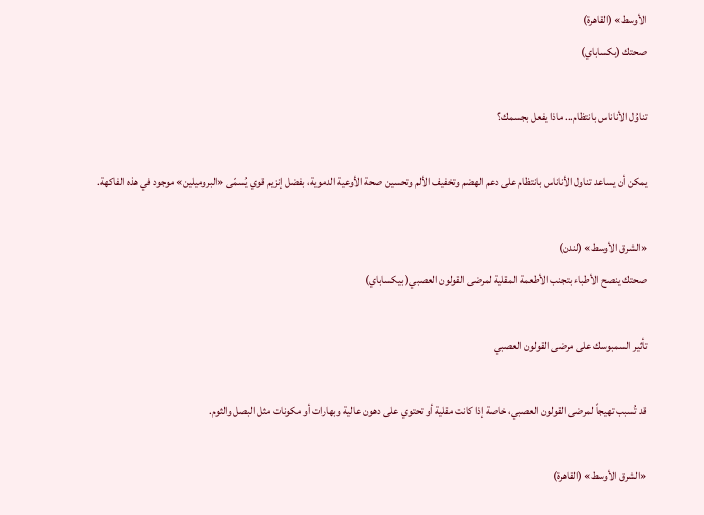الأوسط» (القاهرة)
صحتك (بكساباي)

تناوُل الأناناس بانتظام... ماذا يفعل بجسمك؟

يمكن أن يساعد تناول الأناناس بانتظام على دعم الهضم وتخفيف الألم وتحسين صحة الأوعية الدموية، بفضل إنزيم قوي يُسمّى «البروميلين» موجود في هذه الفاكهة.

«الشرق الأوسط» (لندن)
صحتك ينصح الأطباء بتجنب الأطعمة المقلية لمرضى القولون العصبي( بيكساباي)

تأثير السمبوسك على مرضى القولون العصبي

قد تُسبب تهيجاً لمرضى القولون العصبي، خاصة إذا كانت مقلية أو تحتوي على دهون عالية وبهارات أو مكونات مثل البصل والثوم.

«الشرق الأوسط» (القاهرة)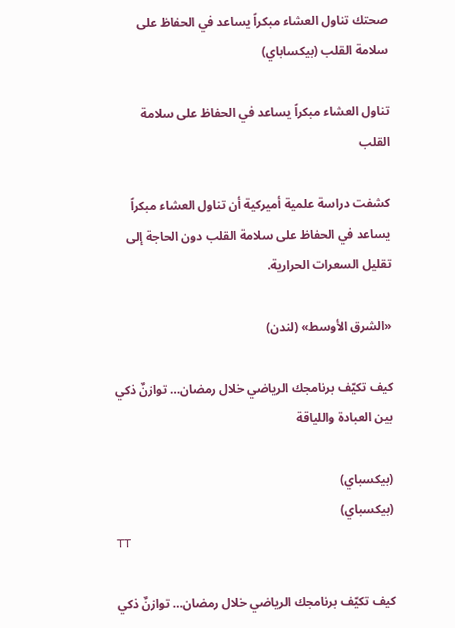صحتك تناول العشاء مبكراً يساعد في الحفاظ على سلامة القلب (بيكساباي)

تناول العشاء مبكراً يساعد في الحفاظ على سلامة القلب

كشفت دراسة علمية أميركية أن تناول العشاء مبكراً يساعد في الحفاظ على سلامة القلب دون الحاجة إلى تقليل السعرات الحرارية.

«الشرق الأوسط» (لندن)

كيف تكيّف برنامجك الرياضي خلال رمضان… توازنٌ ذكي بين العبادة واللياقة

(بيكسباي)
(بيكسباي)
TT

كيف تكيّف برنامجك الرياضي خلال رمضان… توازنٌ ذكي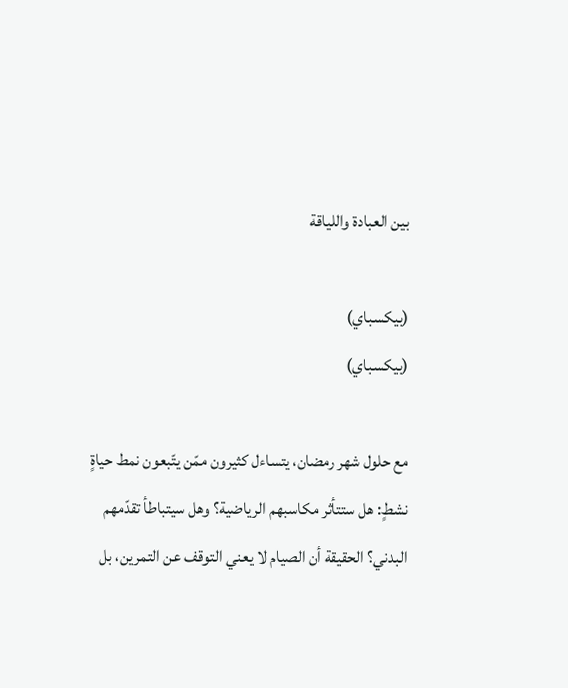بين العبادة واللياقة

(بيكسباي)
(بيكسباي)

مع حلول شهر رمضان، يتساءل كثيرون ممّن يتّبعون نمط حياةٍ نشطٍ: هل ستتأثر مكاسبهم الرياضية؟ وهل سيتباطأ تقدّمهم البدني؟ الحقيقة أن الصيام لا يعني التوقف عن التمرين، بل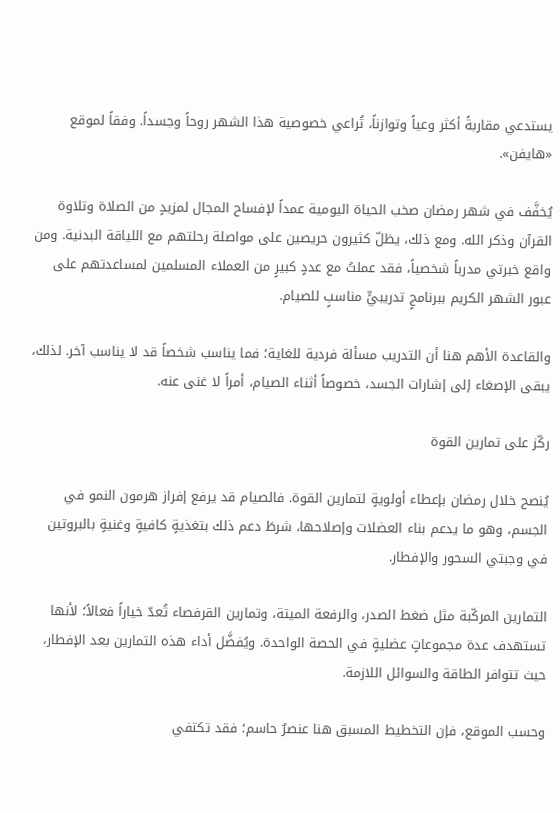يستدعي مقاربةً أكثر وعياً وتوازناً، تُراعي خصوصية هذا الشهر روحاً وجسداً. وفقاً لموقع «هايفن».

يُخفَّف في شهر رمضان صخب الحياة اليومية عمداً لإفساح المجال لمزيدٍ من الصلاة وتلاوة القرآن وذكر الله. ومع ذلك، يظلّ كثيرون حريصين على مواصلة رحلتهم مع اللياقة البدنية. ومن واقع خبرتي مدرباً شخصياً، فقد عملتُ مع عددٍ كبيرٍ من العملاء المسلمين لمساعدتهم على عبور الشهر الكريم ببرنامجٍ تدريبيٍّ مناسبٍ للصيام.

والقاعدة الأهم هنا أن التدريب مسألة فردية للغاية؛ فما يناسب شخصاً قد لا يناسب آخر. لذلك، يبقى الإصغاء إلى إشارات الجسد، خصوصاً أثناء الصيام، أمراً لا غنى عنه.

ركّز على تمارين القوة

يُنصح خلال رمضان بإعطاء أولويةٍ لتمارين القوة. فالصيام قد يرفع إفراز هرمون النمو في الجسم، وهو ما يدعم بناء العضلات وإصلاحها، شرطَ دعم ذلك بتغذيةٍ كافيةٍ وغنيةٍ بالبروتين في وجبتي السحور والإفطار.

التمارين المركّبة مثل ضغط الصدر، والرفعة الميتة، وتمارين القرفصاء تُعدّ خياراً فعالاً؛ لأنها تستهدف عدة مجموعاتٍ عضليةٍ في الحصة الواحدة. ويُفضَّل أداء هذه التمارين بعد الإفطار، حيث تتوافر الطاقة والسوائل اللازمة.

وحسب الموقع، فإن التخطيط المسبق هنا عنصرٌ حاسم؛ فقد تكتفي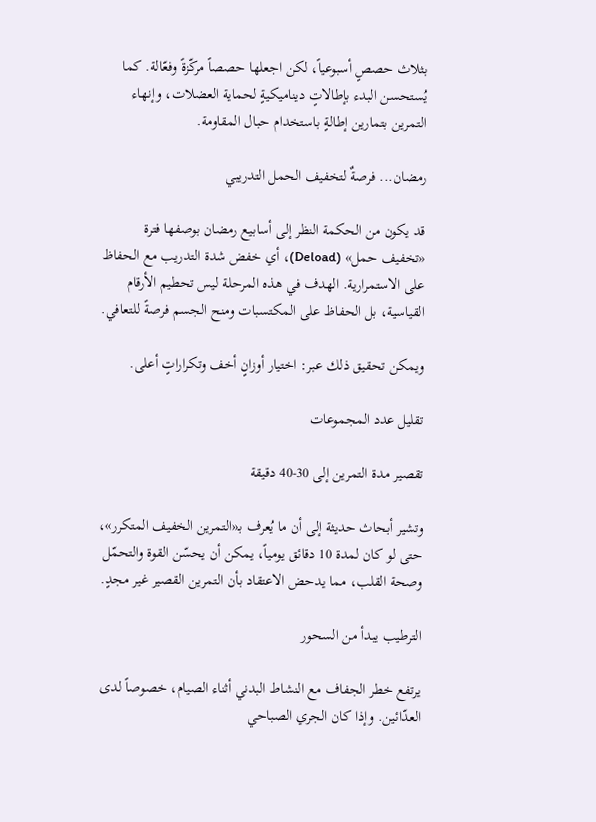بثلاث حصصٍ أسبوعياً، لكن اجعلها حصصاً مركّزةً وفعّالة. كما يُستحسن البدء بإطالاتٍ ديناميكيةٍ لحماية العضلات، وإنهاء التمرين بتمارين إطالةٍ باستخدام حبال المقاومة.

رمضان... فرصةٌ لتخفيف الحمل التدريبي

قد يكون من الحكمة النظر إلى أسابيع رمضان بوصفها فترة «تخفيف حمل» (Deload)، أي خفض شدة التدريب مع الحفاظ على الاستمرارية. الهدف في هذه المرحلة ليس تحطيم الأرقام القياسية، بل الحفاظ على المكتسبات ومنح الجسم فرصةً للتعافي.

ويمكن تحقيق ذلك عبر: اختيار أوزانٍ أخف وتكراراتٍ أعلى.

تقليل عدد المجموعات

تقصير مدة التمرين إلى 30-40 دقيقة

وتشير أبحاث حديثة إلى أن ما يُعرف بـ«التمرين الخفيف المتكرر»، حتى لو كان لمدة 10 دقائق يومياً، يمكن أن يحسّن القوة والتحمّل وصحة القلب، مما يدحض الاعتقاد بأن التمرين القصير غير مجدٍ.

الترطيب يبدأ من السحور

يرتفع خطر الجفاف مع النشاط البدني أثناء الصيام، خصوصاً لدى العدّائين. وإذا كان الجري الصباحي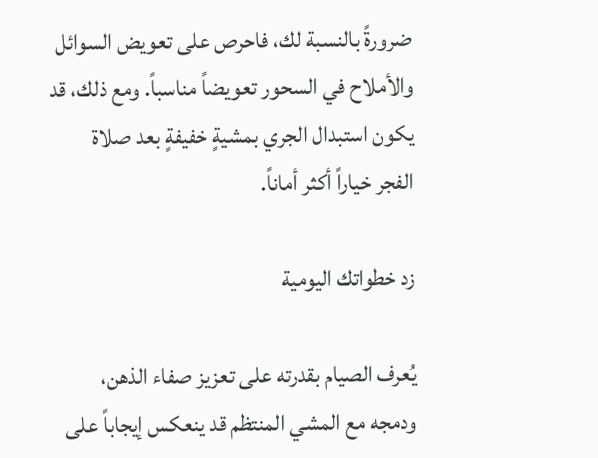ضرورةً بالنسبة لك، فاحرص على تعويض السوائل والأملاح في السحور تعويضاً مناسباً. ومع ذلك، قد يكون استبدال الجري بمشيةٍ خفيفةٍ بعد صلاة الفجر خياراً أكثر أماناً.

زد خطواتك اليومية

يُعرف الصيام بقدرته على تعزيز صفاء الذهن، ودمجه مع المشي المنتظم قد ينعكس إيجاباً على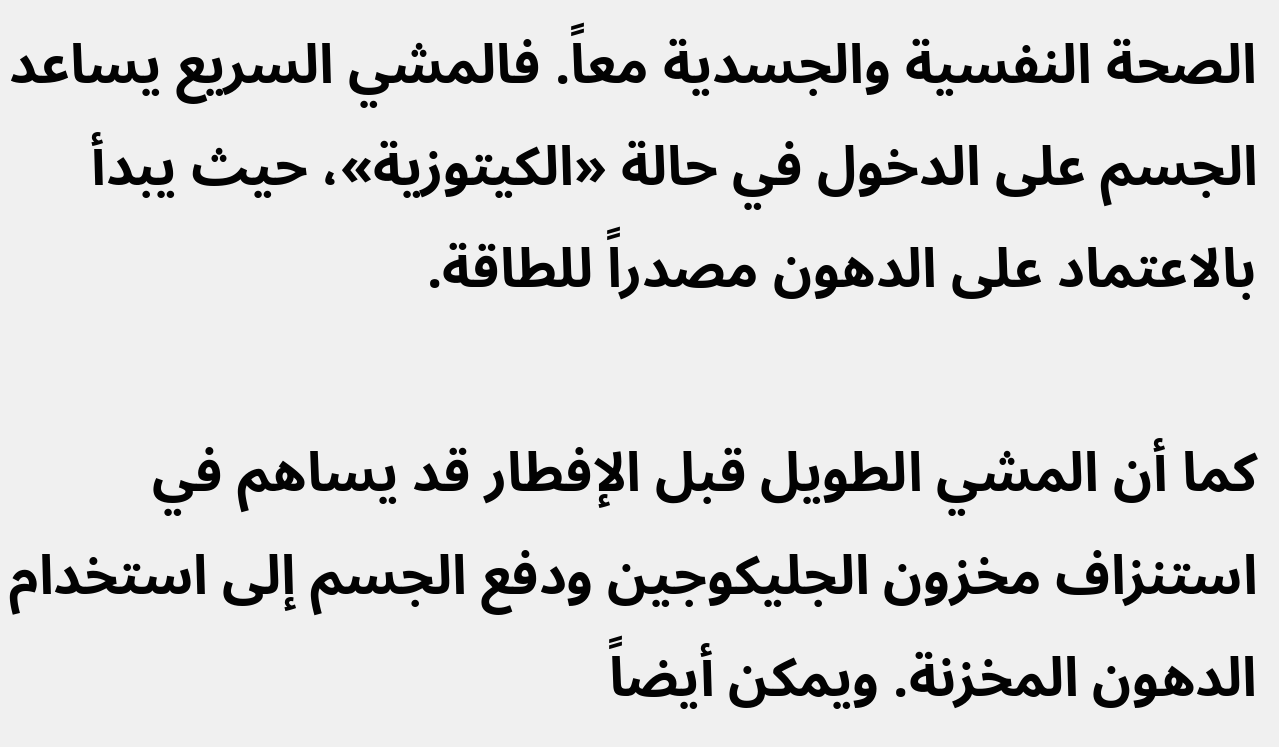الصحة النفسية والجسدية معاً. فالمشي السريع يساعد الجسم على الدخول في حالة «الكيتوزية»، حيث يبدأ بالاعتماد على الدهون مصدراً للطاقة.

كما أن المشي الطويل قبل الإفطار قد يساهم في استنزاف مخزون الجليكوجين ودفع الجسم إلى استخدام الدهون المخزنة. ويمكن أيضاً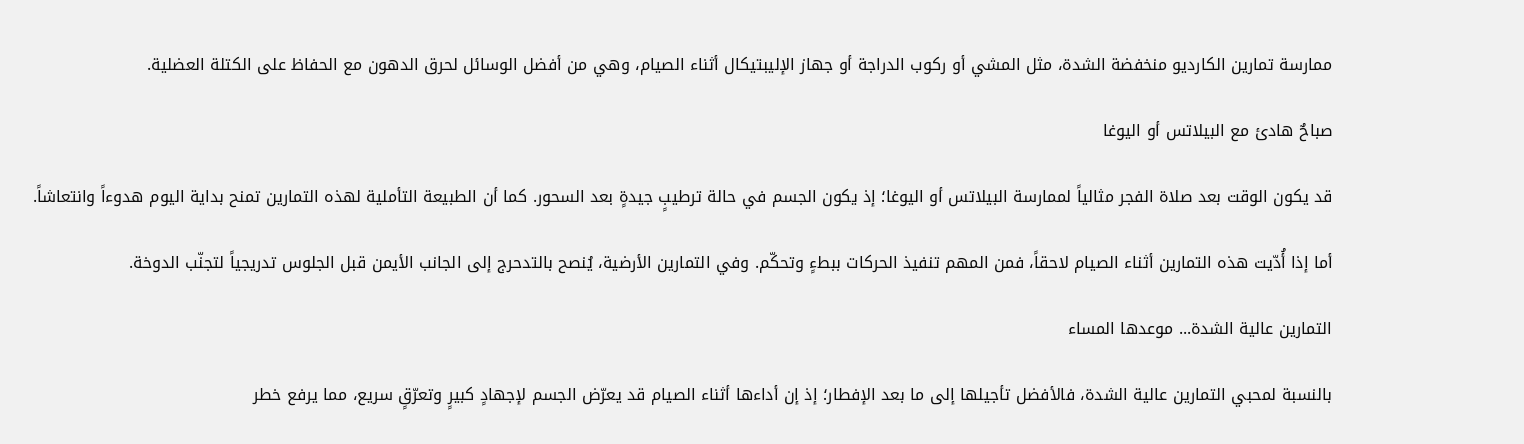ممارسة تمارين الكارديو منخفضة الشدة، مثل المشي أو ركوب الدراجة أو جهاز الإليبتيكال أثناء الصيام، وهي من أفضل الوسائل لحرق الدهون مع الحفاظ على الكتلة العضلية.

صباحٌ هادئ مع البيلاتس أو اليوغا

قد يكون الوقت بعد صلاة الفجر مثالياً لممارسة البيلاتس أو اليوغا؛ إذ يكون الجسم في حالة ترطيبٍ جيدةٍ بعد السحور. كما أن الطبيعة التأملية لهذه التمارين تمنح بداية اليوم هدوءاً وانتعاشاً.

أما إذا أُدّيت هذه التمارين أثناء الصيام لاحقاً، فمن المهم تنفيذ الحركات ببطءٍ وتحكّم. وفي التمارين الأرضية، يُنصح بالتدحرج إلى الجانب الأيمن قبل الجلوس تدريجياً لتجنّب الدوخة.

التمارين عالية الشدة... موعدها المساء

بالنسبة لمحبي التمارين عالية الشدة، فالأفضل تأجيلها إلى ما بعد الإفطار؛ إذ إن أداءها أثناء الصيام قد يعرّض الجسم لإجهادٍ كبيرٍ وتعرّقٍ سريع، مما يرفع خطر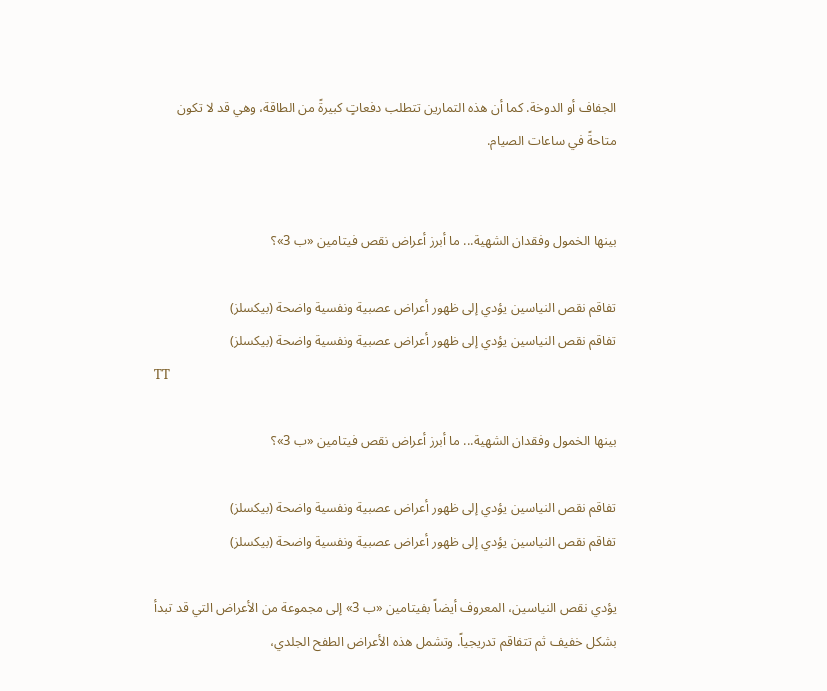الجفاف أو الدوخة. كما أن هذه التمارين تتطلب دفعاتٍ كبيرةً من الطاقة، وهي قد لا تكون متاحةً في ساعات الصيام.


بينها الخمول وفقدان الشهية... ما أبرز أعراض نقص فيتامين «ب 3»؟

تفاقم نقص النياسين يؤدي إلى ظهور أعراض عصبية ونفسية واضحة (بيكسلز)
تفاقم نقص النياسين يؤدي إلى ظهور أعراض عصبية ونفسية واضحة (بيكسلز)
TT

بينها الخمول وفقدان الشهية... ما أبرز أعراض نقص فيتامين «ب 3»؟

تفاقم نقص النياسين يؤدي إلى ظهور أعراض عصبية ونفسية واضحة (بيكسلز)
تفاقم نقص النياسين يؤدي إلى ظهور أعراض عصبية ونفسية واضحة (بيكسلز)

يؤدي نقص النياسين، المعروف أيضاً بفيتامين «ب 3» إلى مجموعة من الأعراض التي قد تبدأ بشكل خفيف ثم تتفاقم تدريجياً. وتشمل هذه الأعراض الطفح الجلدي،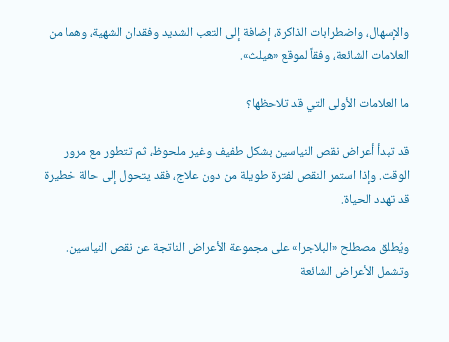والإسهال، واضطرابات الذاكرة، إضافة إلى التعب الشديد وفقدان الشهية، وهما من العلامات الشائعة، وفقاً لموقع «هيلث».

ما العلامات الأولى التي قد تلاحظها؟

قد تبدأ أعراض نقص النياسين بشكل طفيف وغير ملحوظ، ثم تتطور مع مرور الوقت. وإذا استمر النقص لفترة طويلة من دون علاج، فقد يتحول إلى حالة خطيرة قد تهدد الحياة.

ويُطلق مصطلح «البلاجرا» على مجموعة الأعراض الناتجة عن نقص النياسين. وتشمل الأعراض الشائعة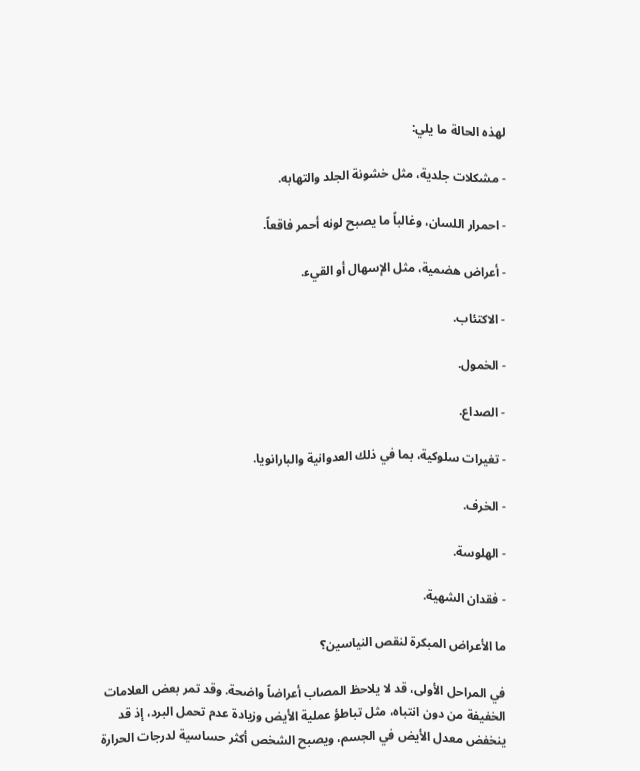لهذه الحالة ما يلي:

- مشكلات جلدية، مثل خشونة الجلد والتهابه.

- احمرار اللسان، وغالباً ما يصبح لونه أحمر فاقعاً.

- أعراض هضمية، مثل الإسهال أو القيء.

- الاكتئاب.

- الخمول.

- الصداع.

- تغيرات سلوكية، بما في ذلك العدوانية والبارانويا.

- الخرف.

- الهلوسة.

- فقدان الشهية.

ما الأعراض المبكرة لنقص النياسين؟

في المراحل الأولى، قد لا يلاحظ المصاب أعراضاً واضحة. وقد تمر بعض العلامات الخفيفة من دون انتباه، مثل تباطؤ عملية الأيض وزيادة عدم تحمل البرد، إذ قد ينخفض معدل الأيض في الجسم، ويصبح الشخص أكثر حساسية لدرجات الحرارة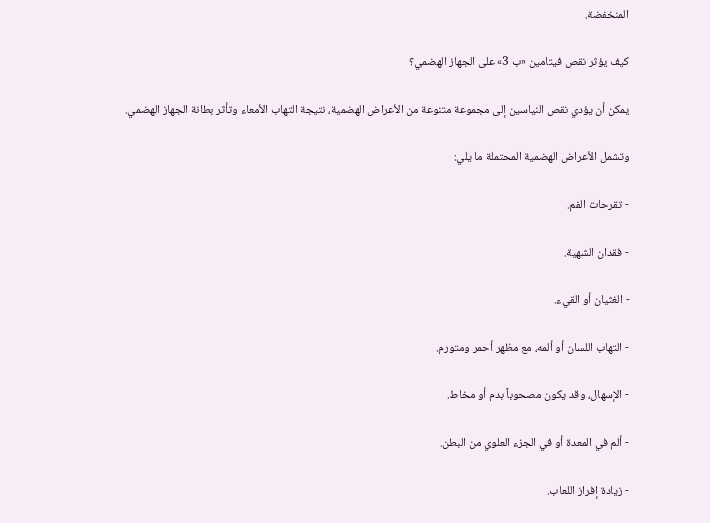المنخفضة.

كيف يؤثر نقص فيتامين «ب 3» على الجهاز الهضمي؟

يمكن أن يؤدي نقص النياسين إلى مجموعة متنوعة من الأعراض الهضمية، نتيجة التهاب الأمعاء وتأثر بطانة الجهاز الهضمي.

وتشمل الأعراض الهضمية المحتملة ما يلي:

- تقرحات الفم.

- فقدان الشهية.

- الغثيان أو القيء.

- التهاب اللسان أو ألمه، مع مظهر أحمر ومتورم.

- الإسهال، وقد يكون مصحوباً بدم أو مخاط.

- ألم في المعدة أو في الجزء العلوي من البطن.

- زيادة إفراز اللعاب.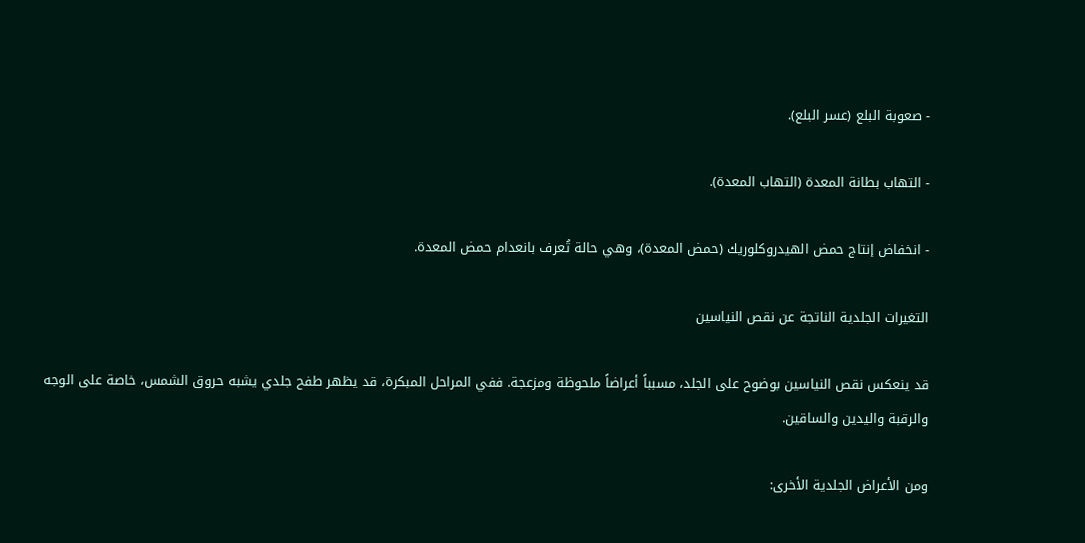- صعوبة البلع (عسر البلع).

- التهاب بطانة المعدة (التهاب المعدة).

- انخفاض إنتاج حمض الهيدروكلوريك (حمض المعدة)، وهي حالة تُعرف بانعدام حمض المعدة.

التغيرات الجلدية الناتجة عن نقص النياسين

قد ينعكس نقص النياسين بوضوح على الجلد، مسبباً أعراضاً ملحوظة ومزعجة. ففي المراحل المبكرة، قد يظهر طفح جلدي يشبه حروق الشمس، خاصة على الوجه والرقبة واليدين والساقين.

ومن الأعراض الجلدية الأخرى: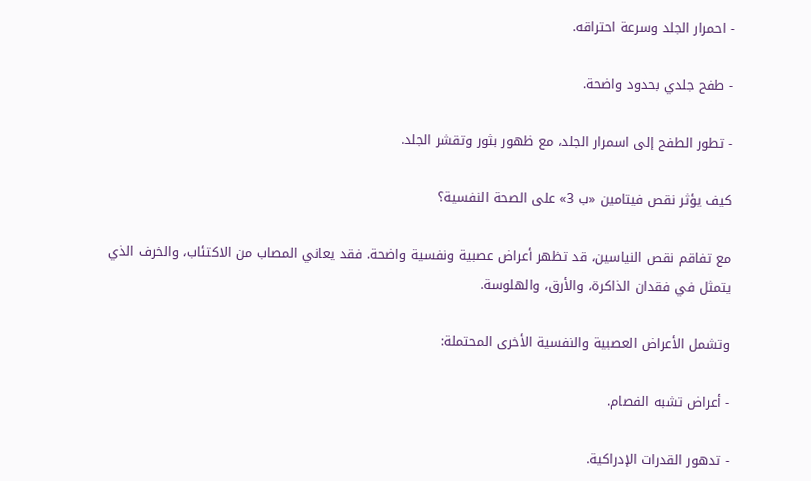- احمرار الجلد وسرعة احتراقه.

- طفح جلدي بحدود واضحة.

- تطور الطفح إلى اسمرار الجلد، مع ظهور بثور وتقشر الجلد.

كيف يؤثر نقص فيتامين «ب 3» على الصحة النفسية؟

مع تفاقم نقص النياسين، قد تظهر أعراض عصبية ونفسية واضحة. فقد يعاني المصاب من الاكتئاب، والخرف الذي يتمثل في فقدان الذاكرة، والأرق، والهلوسة.

وتشمل الأعراض العصبية والنفسية الأخرى المحتملة:

- أعراض تشبه الفصام.

- تدهور القدرات الإدراكية.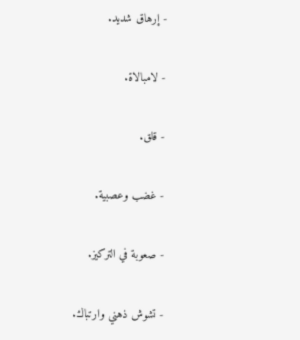- إرهاق شديد.

- لامبالاة.

- قلق.

- غضب وعصبية.

- صعوبة في التركيز.

- تشوش ذهني وارتباك.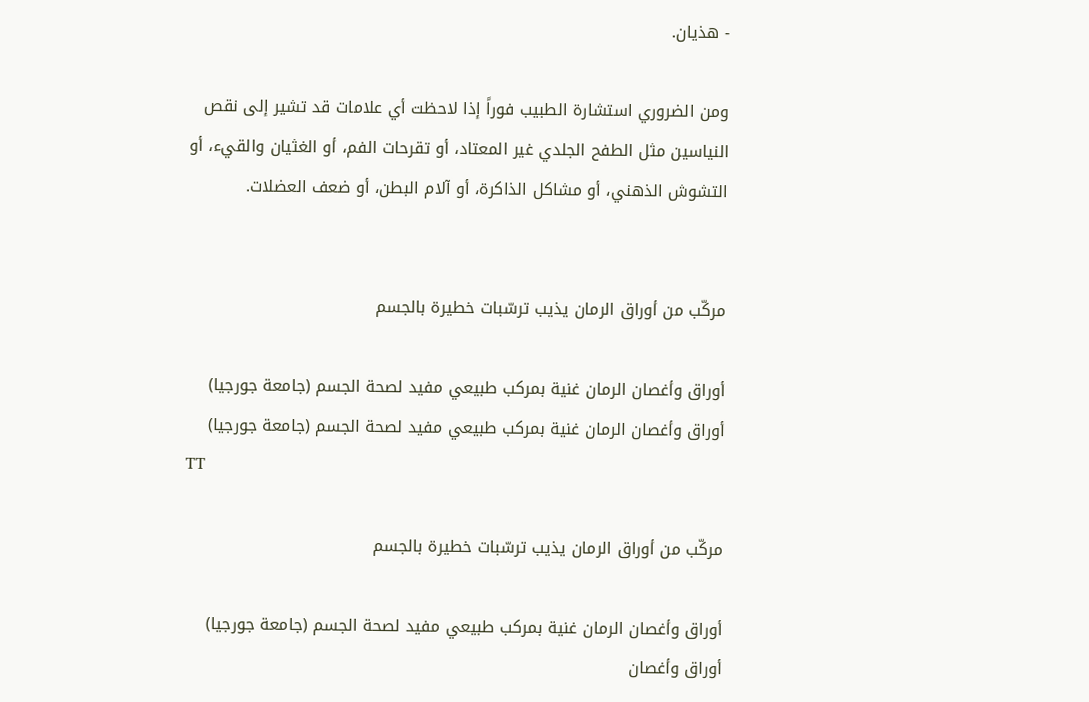- هذيان.

ومن الضروري استشارة الطبيب فوراً إذا لاحظت أي علامات قد تشير إلى نقص النياسين مثل الطفح الجلدي غير المعتاد، أو تقرحات الفم، أو الغثيان والقيء، أو التشوش الذهني، أو مشاكل الذاكرة، أو آلام البطن، أو ضعف العضلات.


مركّب من أوراق الرمان يذيب ترسّبات خطيرة بالجسم

أوراق وأغصان الرمان غنية بمركب طبيعي مفيد لصحة الجسم (جامعة جورجيا)
أوراق وأغصان الرمان غنية بمركب طبيعي مفيد لصحة الجسم (جامعة جورجيا)
TT

مركّب من أوراق الرمان يذيب ترسّبات خطيرة بالجسم

أوراق وأغصان الرمان غنية بمركب طبيعي مفيد لصحة الجسم (جامعة جورجيا)
أوراق وأغصان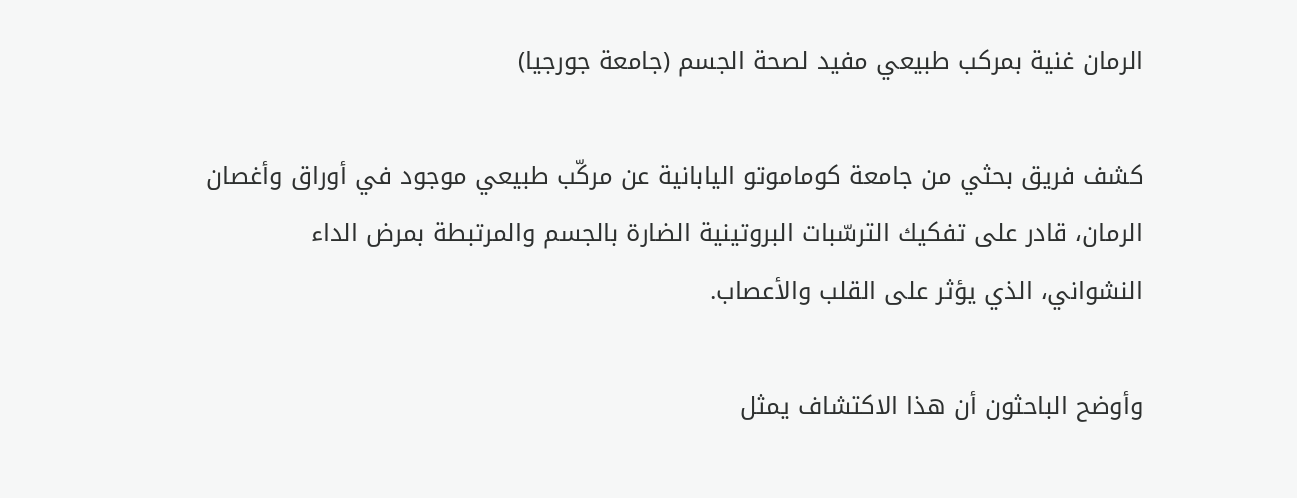الرمان غنية بمركب طبيعي مفيد لصحة الجسم (جامعة جورجيا)

كشف فريق بحثي من جامعة كوماموتو اليابانية عن مركّب طبيعي موجود في أوراق وأغصان الرمان، قادر على تفكيك الترسّبات البروتينية الضارة بالجسم والمرتبطة بمرض الداء النشواني، الذي يؤثر على القلب والأعصاب.

وأوضح الباحثون أن هذا الاكتشاف يمثل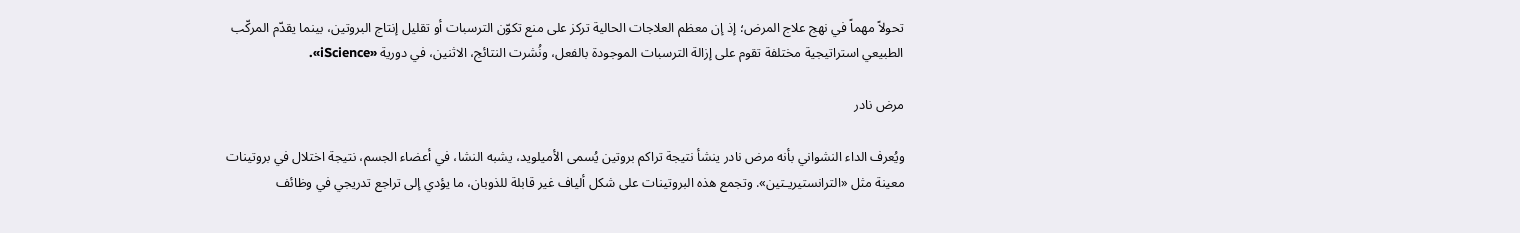تحولاً مهماً في نهج علاج المرض؛ إذ إن معظم العلاجات الحالية تركز على منع تكوّن الترسبات أو تقليل إنتاج البروتين، بينما يقدّم المركّب الطبيعي استراتيجية مختلفة تقوم على إزالة الترسبات الموجودة بالفعل، ونُشرت النتائج، الاثنين، في دورية «iScience».

مرض نادر

ويُعرف الداء النشواني بأنه مرض نادر ينشأ نتيجة تراكم بروتين يُسمى الأميلويد، يشبه النشا، في أعضاء الجسم، نتيجة اختلال في بروتينات معينة مثل «الترانستيريـتين». وتجمع هذه البروتينات على شكل ألياف غير قابلة للذوبان، ما يؤدي إلى تراجع تدريجي في وظائف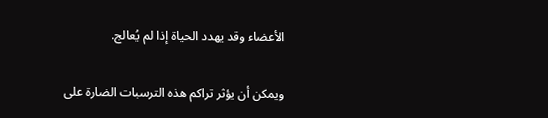الأعضاء وقد يهدد الحياة إذا لم يُعالج.

ويمكن أن يؤثر تراكم هذه الترسبات الضارة على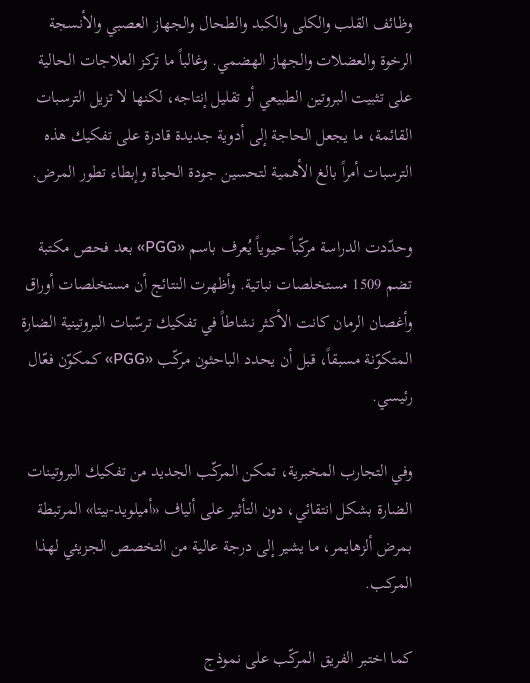وظائف القلب والكلى والكبد والطحال والجهاز العصبي والأنسجة الرخوة والعضلات والجهاز الهضمي. وغالباً ما تركز العلاجات الحالية على تثبيت البروتين الطبيعي أو تقليل إنتاجه، لكنها لا تزيل الترسبات القائمة، ما يجعل الحاجة إلى أدوية جديدة قادرة على تفكيك هذه الترسبات أمراً بالغ الأهمية لتحسين جودة الحياة وإبطاء تطور المرض.

وحدّدت الدراسة مركّباً حيوياً يُعرف باسم «PGG» بعد فحص مكتبة تضم 1509 مستخلصات نباتية. وأظهرت النتائج أن مستخلصات أوراق وأغصان الرمان كانت الأكثر نشاطاً في تفكيك ترسّبات البروتينية الضارة المتكوّنة مسبقاً، قبل أن يحدد الباحثون مركّب «PGG» كمكوّن فعّال رئيسي.

وفي التجارب المخبرية، تمكن المركّب الجديد من تفكيك البروتينات الضارة بشكل انتقائي، دون التأثير على ألياف «أميلويد-بيتا» المرتبطة بمرض ألزهايمر، ما يشير إلى درجة عالية من التخصص الجزيئي لهذا المركب.

كما اختبر الفريق المركّب على نموذج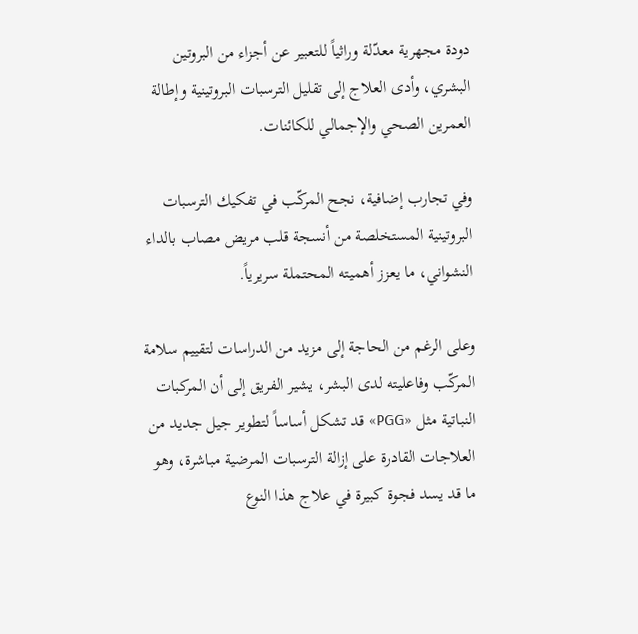دودة مجهرية معدّلة وراثياً للتعبير عن أجزاء من البروتين البشري، وأدى العلاج إلى تقليل الترسبات البروتينية وإطالة العمرين الصحي والإجمالي للكائنات.

وفي تجارب إضافية، نجح المركّب في تفكيك الترسبات البروتينية المستخلصة من أنسجة قلب مريض مصاب بالداء النشواني، ما يعزز أهميته المحتملة سريرياً.

وعلى الرغم من الحاجة إلى مزيد من الدراسات لتقييم سلامة المركّب وفاعليته لدى البشر، يشير الفريق إلى أن المركبات النباتية مثل «PGG» قد تشكل أساساً لتطوير جيل جديد من العلاجات القادرة على إزالة الترسبات المرضية مباشرة، وهو ما قد يسد فجوة كبيرة في علاج هذا النوع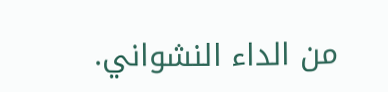من الداء النشواني.